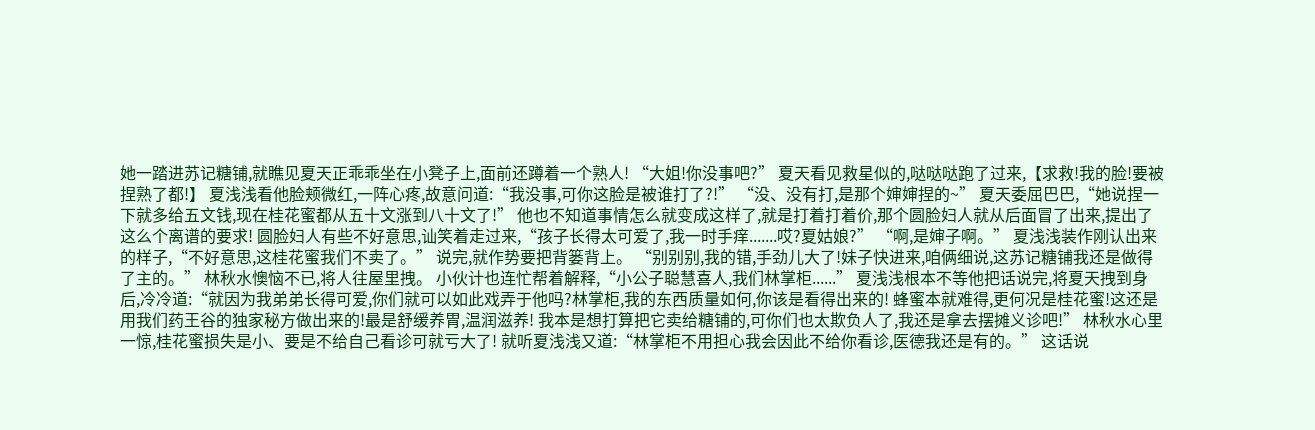她一踏进苏记糖铺,就瞧见夏天正乖乖坐在小凳子上,面前还蹲着一个熟人! “大姐!你没事吧?” 夏天看见救星似的,哒哒哒跑了过来,【求救!我的脸!要被捏熟了都!】 夏浅浅看他脸颊微红,一阵心疼,故意问道:“我没事,可你这脸是被谁打了?!” “没、没有打,是那个婶婶捏的~” 夏天委屈巴巴,“她说捏一下就多给五文钱,现在桂花蜜都从五十文涨到八十文了!” 他也不知道事情怎么就变成这样了,就是打着打着价,那个圆脸妇人就从后面冒了出来,提出了这么个离谱的要求! 圆脸妇人有些不好意思,讪笑着走过来,“孩子长得太可爱了,我一时手痒.......哎?夏姑娘?” “啊,是婶子啊。” 夏浅浅装作刚认出来的样子,“不好意思,这桂花蜜我们不卖了。” 说完,就作势要把背篓背上。 “别别别,我的错,手劲儿大了!妹子快进来,咱俩细说,这苏记糖铺我还是做得了主的。” 林秋水懊恼不已,将人往屋里拽。 小伙计也连忙帮着解释,“小公子聪慧喜人,我们林掌柜......” 夏浅浅根本不等他把话说完,将夏天拽到身后,冷冷道:“就因为我弟弟长得可爱,你们就可以如此戏弄于他吗?林掌柜,我的东西质量如何,你该是看得出来的! 蜂蜜本就难得,更何况是桂花蜜!这还是用我们药王谷的独家秘方做出来的!最是舒缓养胃,温润滋养! 我本是想打算把它卖给糖铺的,可你们也太欺负人了,我还是拿去摆摊义诊吧!” 林秋水心里一惊,桂花蜜损失是小、要是不给自己看诊可就亏大了! 就听夏浅浅又道:“林掌柜不用担心我会因此不给你看诊,医德我还是有的。” 这话说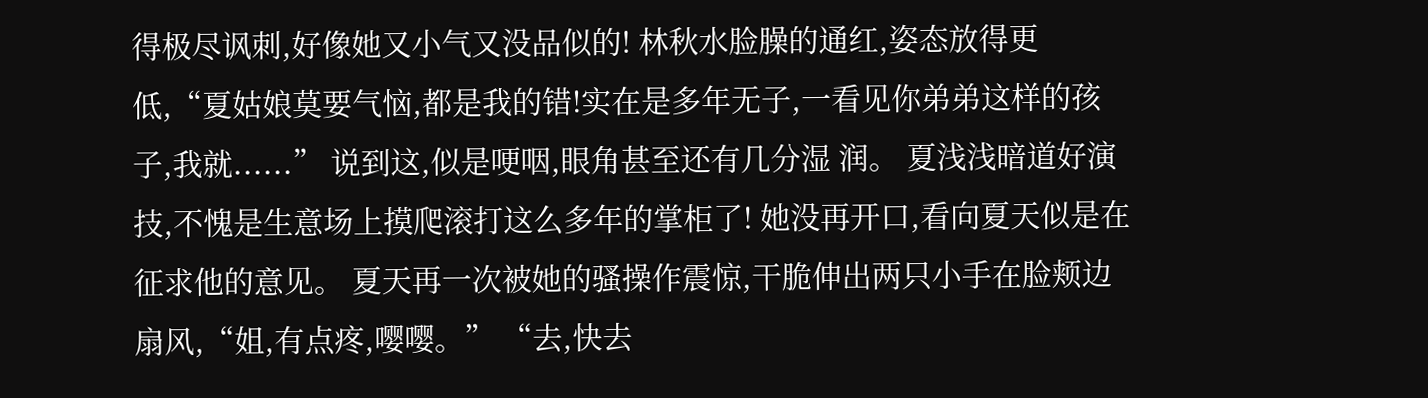得极尽讽刺,好像她又小气又没品似的! 林秋水脸臊的通红,姿态放得更低,“夏姑娘莫要气恼,都是我的错!实在是多年无子,一看见你弟弟这样的孩子,我就......” 说到这,似是哽咽,眼角甚至还有几分湿 润。 夏浅浅暗道好演技,不愧是生意场上摸爬滚打这么多年的掌柜了! 她没再开口,看向夏天似是在征求他的意见。 夏天再一次被她的骚操作震惊,干脆伸出两只小手在脸颊边扇风,“姐,有点疼,嘤嘤。” “去,快去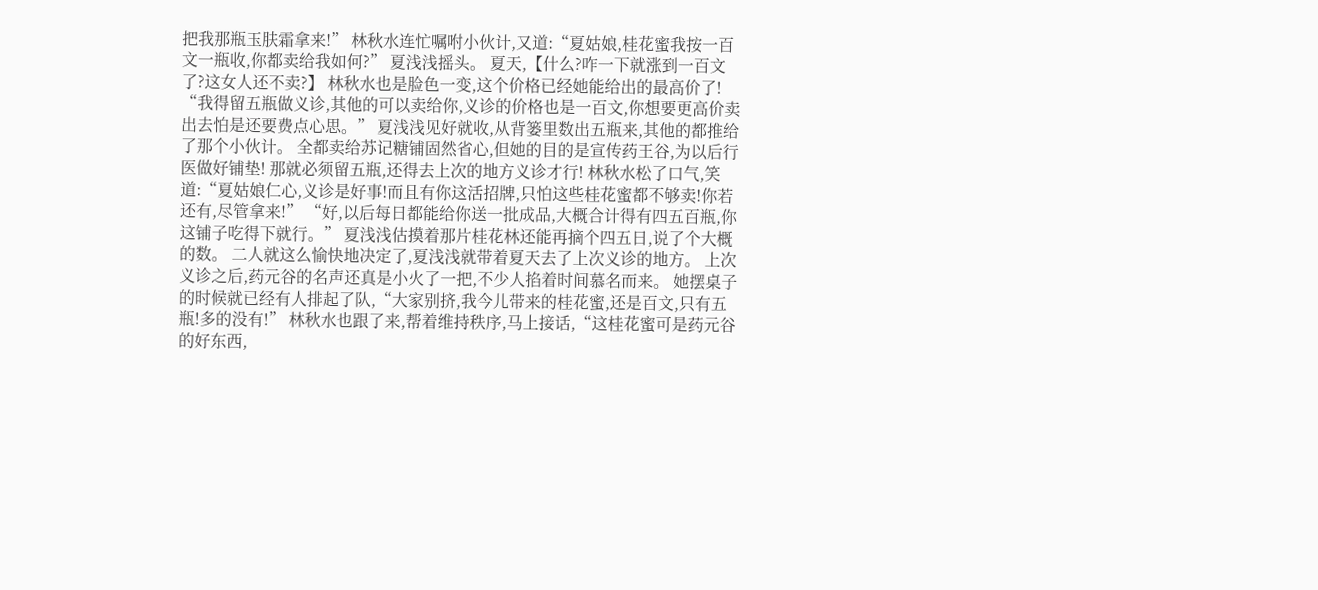把我那瓶玉肤霜拿来!” 林秋水连忙嘱咐小伙计,又道:“夏姑娘,桂花蜜我按一百文一瓶收,你都卖给我如何?” 夏浅浅摇头。 夏天,【什么?咋一下就涨到一百文了?这女人还不卖?】 林秋水也是脸色一变,这个价格已经她能给出的最高价了! “我得留五瓶做义诊,其他的可以卖给你,义诊的价格也是一百文,你想要更高价卖出去怕是还要费点心思。” 夏浅浅见好就收,从背篓里数出五瓶来,其他的都推给了那个小伙计。 全都卖给苏记糖铺固然省心,但她的目的是宣传药王谷,为以后行医做好铺垫! 那就必须留五瓶,还得去上次的地方义诊才行! 林秋水松了口气,笑道:“夏姑娘仁心,义诊是好事!而且有你这活招牌,只怕这些桂花蜜都不够卖!你若还有,尽管拿来!” “好,以后每日都能给你送一批成品,大概合计得有四五百瓶,你这铺子吃得下就行。” 夏浅浅估摸着那片桂花林还能再摘个四五日,说了个大概的数。 二人就这么愉快地决定了,夏浅浅就带着夏天去了上次义诊的地方。 上次义诊之后,药元谷的名声还真是小火了一把,不少人掐着时间慕名而来。 她摆桌子的时候就已经有人排起了队,“大家别挤,我今儿带来的桂花蜜,还是百文,只有五瓶!多的没有!” 林秋水也跟了来,帮着维持秩序,马上接话,“这桂花蜜可是药元谷的好东西,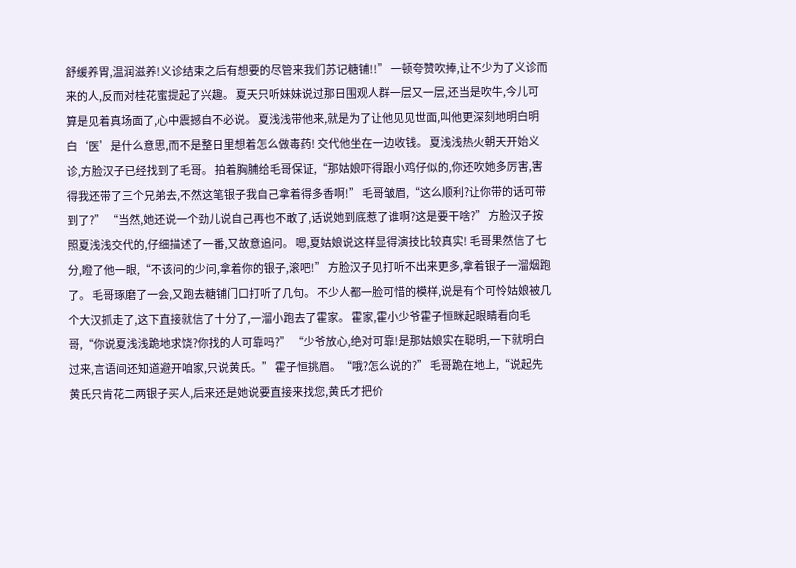舒缓养胃,温润滋养!义诊结束之后有想要的尽管来我们苏记糖铺!!” 一顿夸赞吹捧,让不少为了义诊而来的人,反而对桂花蜜提起了兴趣。 夏天只听妹妹说过那日围观人群一层又一层,还当是吹牛,今儿可算是见着真场面了,心中震撼自不必说。 夏浅浅带他来,就是为了让他见见世面,叫他更深刻地明白明白‘医’是什么意思,而不是整日里想着怎么做毒药! 交代他坐在一边收钱。 夏浅浅热火朝天开始义诊,方脸汉子已经找到了毛哥。 拍着胸脯给毛哥保证,“那姑娘吓得跟小鸡仔似的,你还吹她多厉害,害得我还带了三个兄弟去,不然这笔银子我自己拿着得多香啊!” 毛哥皱眉,“这么顺利?让你带的话可带到了?” “当然,她还说一个劲儿说自己再也不敢了,话说她到底惹了谁啊?这是要干啥?” 方脸汉子按照夏浅浅交代的,仔细描述了一番,又故意追问。 嗯,夏姑娘说这样显得演技比较真实! 毛哥果然信了七分,瞪了他一眼,“不该问的少问,拿着你的银子,滚吧!” 方脸汉子见打听不出来更多,拿着银子一溜烟跑了。 毛哥琢磨了一会,又跑去糖铺门口打听了几句。 不少人都一脸可惜的模样,说是有个可怜姑娘被几个大汉抓走了,这下直接就信了十分了,一溜小跑去了霍家。 霍家,霍小少爷霍子恒眯起眼睛看向毛哥,“你说夏浅浅跪地求饶?你找的人可靠吗?” “少爷放心,绝对可靠!是那姑娘实在聪明,一下就明白过来,言语间还知道避开咱家,只说黄氏。” 霍子恒挑眉。“哦?怎么说的?” 毛哥跪在地上,“说起先黄氏只肯花二两银子买人,后来还是她说要直接来找您,黄氏才把价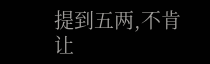提到五两,不肯让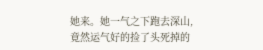她来。她一气之下跑去深山,竟然运气好的捡了头死掉的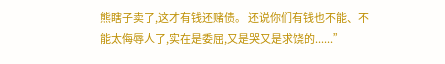熊瞎子卖了,这才有钱还赌债。 还说你们有钱也不能、不能太侮辱人了,实在是委屈,又是哭又是求饶的......”